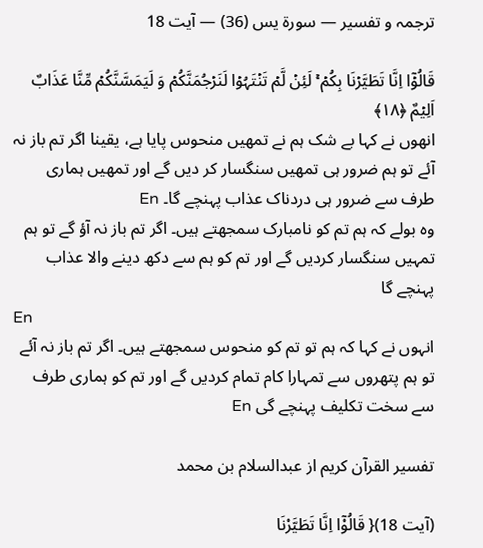ترجمہ و تفسیر — سورۃ يس (36) — آیت 18

قَالُوۡۤا اِنَّا تَطَیَّرۡنَا بِکُمۡ ۚ لَئِنۡ لَّمۡ تَنۡتَہُوۡا لَنَرۡجُمَنَّکُمۡ وَ لَیَمَسَّنَّکُمۡ مِّنَّا عَذَابٌ اَلِیۡمٌ ﴿۱۸﴾
انھوں نے کہا بے شک ہم نے تمھیں منحوس پایا ہے، یقینا اگر تم باز نہ آئے تو ہم ضرور ہی تمھیں سنگسار کر دیں گے اور تمھیں ہماری طرف سے ضرور ہی دردناک عذاب پہنچے گا۔ En
وہ بولے کہ ہم تم کو نامبارک سمجھتے ہیں۔ اگر تم باز نہ آؤ گے تو ہم تمہیں سنگسار کردیں گے اور تم کو ہم سے دکھ دینے والا عذاب پہنچے گا
En
انہوں نے کہا کہ ہم تو تم کو منحوس سمجھتے ہیں۔ اگر تم باز نہ آئے تو ہم پتھروں سے تمہارا کام تمام کردیں گے اور تم کو ہماری طرف سے سخت تکلیف پہنچے گی En

تفسیر القرآن کریم از عبدالسلام بن محمد

(آیت 18){ قَالُوْۤا اِنَّا تَطَيَّرْنَا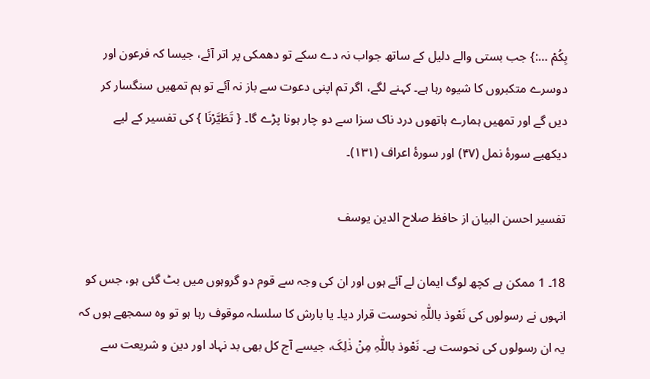بِكُمْ …:} جب بستی والے دلیل کے ساتھ جواب نہ دے سکے تو دھمکی پر اتر آئے، جیسا کہ فرعون اور دوسرے متکبروں کا شیوہ رہا ہے۔ کہنے لگے، اگر تم اپنی دعوت سے باز نہ آئے تو ہم تمھیں سنگسار کر دیں گے اور تمھیں ہمارے ہاتھوں درد ناک سزا سے دو چار ہونا پڑے گا۔ { تَطَيَّرْنَا } کی تفسیر کے لیے دیکھیے سورۂ نمل (۴۷) اور سورۂ اعراف (۱۳۱)۔

تفسیر احسن البیان از حافظ صلاح الدین یوسف

18۔ 1 ممکن ہے کچھ لوگ ایمان لے آئے ہوں اور ان کی وجہ سے قوم دو گروہوں میں بٹ گئی ہو، جس کو انہوں نے رسولوں کی نَعْوذ باللّٰہِ نحوست قرار دیا۔ یا بارش کا سلسلہ موقوف رہا ہو تو وہ سمجھے ہوں کہ یہ ان رسولوں کی نحوست ہے۔ نَعْوذ باللّٰہِ مِنْ ذٰلِکَ، جیسے آج کل بھی بد نہاد اور دین و شریعت سے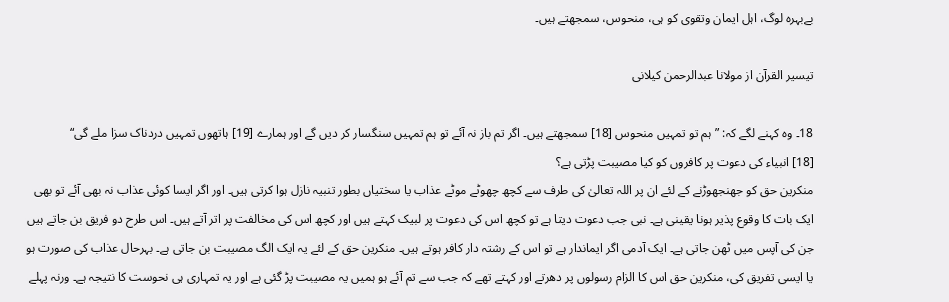بےبہرہ لوگ، اہل ایمان وتقوی کو ہی، منحوس، سمجھتے ہیں۔

تيسير القرآن از مولانا عبدالرحمن کیلانی

18۔ وہ کہنے لگے کہ: ”ہم تو تمہیں منحوس [18] سمجھتے ہیں۔ اگر تم باز نہ آئے تو ہم تمہیں سنگسار کر دیں گے اور ہمارے [19] ہاتھوں تمہیں دردناک سزا ملے گی“
[18] انبیاء کی دعوت پر کافروں کو کیا مصیبت پڑتی ہے؟
منکرین حق کو جھنجھوڑنے کے لئے ان پر اللہ تعالیٰ کی طرف سے کچھ چھوٹے موٹے عذاب یا سختیاں بطور تنبیہ نازل ہوا کرتی ہیں۔ اور اگر ایسا کوئی عذاب نہ بھی آئے تو بھی ایک بات کا وقوع پذیر ہونا یقینی ہے۔ نبی جب دعوت دیتا ہے تو کچھ اس کی دعوت پر لبیک کہتے ہیں اور کچھ اس کی مخالفت پر اتر آتے ہیں۔ اس طرح دو فریق بن جاتے ہیں جن کی آپس میں ٹھن جاتی ہے۔ ایک آدمی اگر ایماندار ہے تو اس کے رشتہ دار کافر ہوتے ہیں۔ منکرین حق کے لئے یہ ایک الگ مصیبت بن جاتی ہے۔ بہرحال عذاب کی صورت ہو یا ایسی تفریق کی، منکرین حق اس کا الزام رسولوں پر دھرتے اور کہتے تھے کہ جب سے تم آئے ہو ہمیں یہ مصیبت پڑ گئی ہے اور یہ تمہاری ہی نحوست کا نتیجہ ہے۔ ورنہ پہلے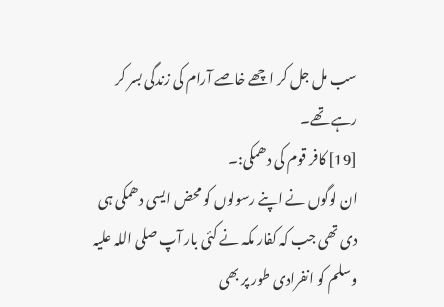سب مل جل کر اچھے خاصے آرام کی زندگی بسر کر رہے تھے۔
[19] کافر قوم کی دھمکی:۔
ان لوگوں نے اپنے رسولوں کو محض ایسی دھمکی ہی دی تھی جب کہ کفار مکہ نے کئی بار آپ صلی اللہ علیہ وسلم کو انفرادی طور پر بھی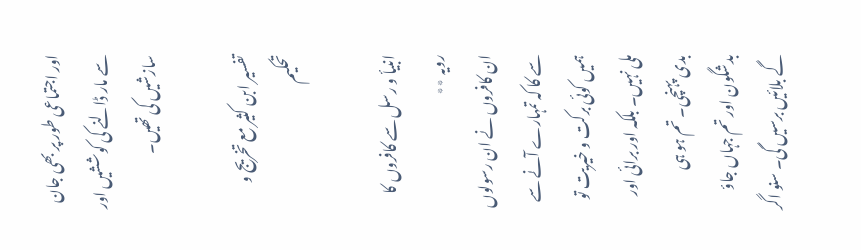اور اجتماعی طور پر بھی جان سے مار ڈالنے کی کوششیں اور سازشیں کی تھیں۔

تفسیر ابن کثیر مع تخریج و تحکیم

انبیأ و رسل سے کافروں کا رویہ ٭٭
ان کافروں نے ان رسولوں سے کا کہ تمہارے آنے سے ہمیں کوئی برکت و خیریت تو ملی نہیں۔ بلکہ اور برائی اور بدی پہنچی۔ تم ہو ہی بدشگون اور تم جہاں جاؤ گے بلائیں برسیں گی۔ سنو اگر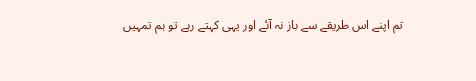تم اپنے اس طریقے سے باز نہ آئے اور یہی کہتے رہے تو ہم تمہیں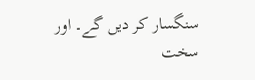سنگسار کر دیں گے۔ اور سخت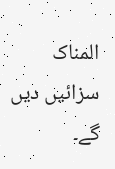المناک سزائیں دیں گے۔